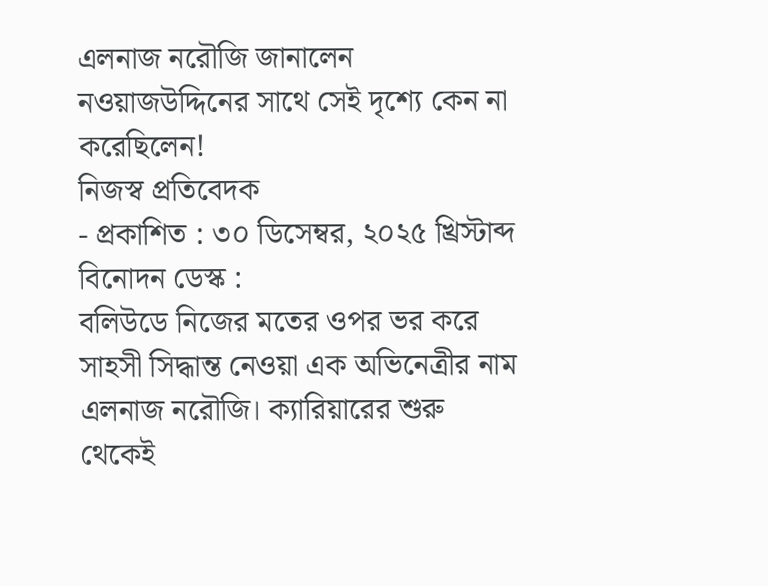এলনাজ নরৌজি জানালেন নওয়াজউদ্দিনের সাথে সেই দৃশ্যে কেন না করেছিলেন!
নিজস্ব প্রতিবেদক
- প্রকাশিত : ৩০ ডিসেম্বর, ২০২৫ খ্রিস্টাব্দ
বিনোদন ডেস্ক :
বলিউডে নিজের মতের ওপর ভর করে সাহসী সিদ্ধান্ত নেওয়া এক অভিনেত্রীর নাম এলনাজ নরৌজি। ক্যারিয়ারের শুরু থেকেই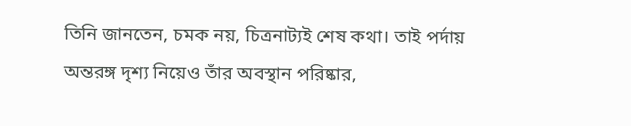তিনি জানতেন, চমক নয়, চিত্রনাট্যই শেষ কথা। তাই পর্দায় অন্তরঙ্গ দৃশ্য নিয়েও তাঁর অবস্থান পরিষ্কার,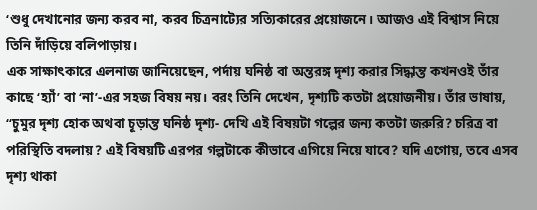‘শুধু দেখানোর জন্য করব না, করব চিত্রনাট্যের সত্যিকারের প্রয়োজনে। আজও এই বিশ্বাস নিয়ে তিনি দাঁড়িয়ে বলিপাড়ায়।
এক সাক্ষাৎকারে এলনাজ জানিয়েছেন, পর্দায় ঘনিষ্ঠ বা অন্তরঙ্গ দৃশ্য করার সিদ্ধান্ত কখনওই তাঁর কাছে ‘হ্যাঁ’ বা ‘না’-এর সহজ বিষয় নয়। বরং তিনি দেখেন, দৃশ্যটি কতটা প্রয়োজনীয়। তাঁর ভাষায়, “চুমুর দৃশ্য হোক অথবা চূড়ান্ত ঘনিষ্ঠ দৃশ্য- দেখি এই বিষয়টা গল্পের জন্য কতটা জরুরি? চরিত্র বা পরিস্থিতি বদলায়? এই বিষয়টি এরপর গল্পটাকে কীভাবে এগিয়ে নিয়ে যাবে? যদি এগোয়, তবে এসব দৃশ্য থাকা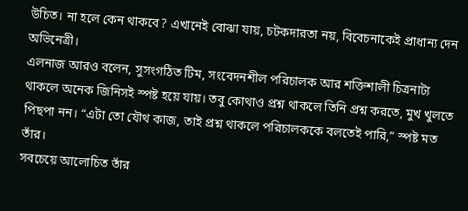উচিত। না হলে কেন থাকবে? এখানেই বোঝা যায়, চটকদারতা নয়, বিবেচনাকেই প্রাধান্য দেন অভিনেত্রী।
এলনাজ আরও বলেন, সুসংগঠিত টিম, সংবেদনশীল পরিচালক আর শক্তিশালী চিত্রনাট্য থাকলে অনেক জিনিসই স্পষ্ট হয়ে যায়। তবু কোথাও প্রশ্ন থাকলে তিনি প্রশ্ন করতে, মুখ খুলতে পিছপা নন। “এটা তো যৌথ কাজ, তাই প্রশ্ন থাকলে পরিচালককে বলতেই পারি,” স্পষ্ট মত তাঁর।
সবচেয়ে আলোচিত তাঁর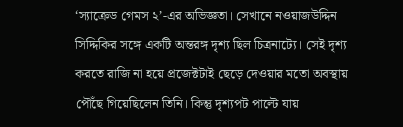‘স্যাক্রেড গেমস ২’-এর অভিজ্ঞতা। সেখানে নওয়াজউদ্দিন সিদ্দিকির সঙ্গে একটি অন্তরঙ্গ দৃশ্য ছিল চিত্রনাট্যে। সেই দৃশ্য করতে রাজি না হয়ে প্রজেক্টটাই ছেড়ে দেওয়ার মতো অবস্থায় পৌঁছে গিয়েছিলেন তিনি। কিন্তু দৃশ্যপট পাল্টে যায়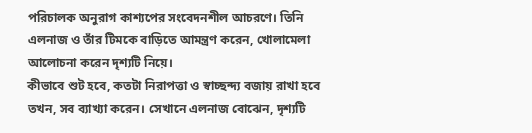পরিচালক অনুরাগ কাশ্যপের সংবেদনশীল আচরণে। তিনি এলনাজ ও তাঁর টিমকে বাড়িতে আমন্ত্রণ করেন, খোলামেলা আলোচনা করেন দৃশ্যটি নিয়ে।
কীভাবে শুট হবে, কতটা নিরাপত্তা ও স্বাচ্ছন্দ্য বজায় রাখা হবে তখন, সব ব্যাখ্যা করেন। সেখানে এলনাজ বোঝেন, দৃশ্যটি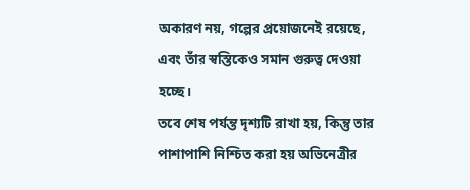অকারণ নয়, গল্পের প্রয়োজনেই রয়েছে, এবং তাঁর স্বস্তিকেও সমান গুরুত্ব দেওয়া হচ্ছে।
তবে শেষ পর্যন্ত দৃশ্যটি রাখা হয়, কিন্তু তার পাশাপাশি নিশ্চিত করা হয় অভিনেত্রীর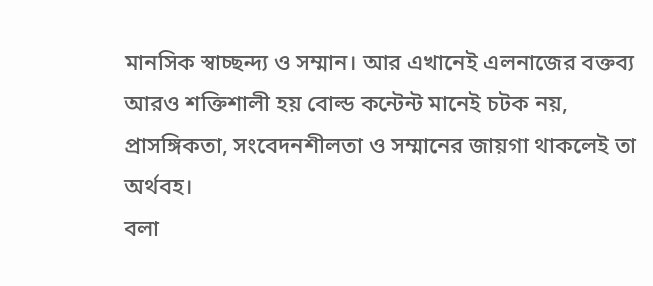মানসিক স্বাচ্ছন্দ্য ও সম্মান। আর এখানেই এলনাজের বক্তব্য আরও শক্তিশালী হয় বোল্ড কন্টেন্ট মানেই চটক নয়, প্রাসঙ্গিকতা, সংবেদনশীলতা ও সম্মানের জায়গা থাকলেই তা অর্থবহ।
বলা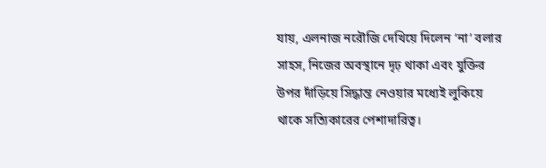যায়, এলনাজ নরৌজি দেখিয়ে দিলেন ‘না’ বলার সাহস, নিজের অবস্থানে দৃঢ় থাকা এবং যুক্তির উপর দাঁড়িয়ে সিদ্ধান্ত নেওয়ার মধ্যেই লুকিয়ে থাকে সত্যিকারের পেশাদারিত্ব।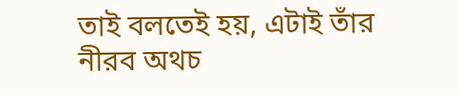তাই বলতেই হয়, এটাই তাঁর নীরব অথচ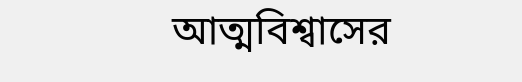আত্মবিশ্বাসের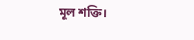মূল শক্তি।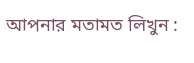আপনার মতামত লিখুন :